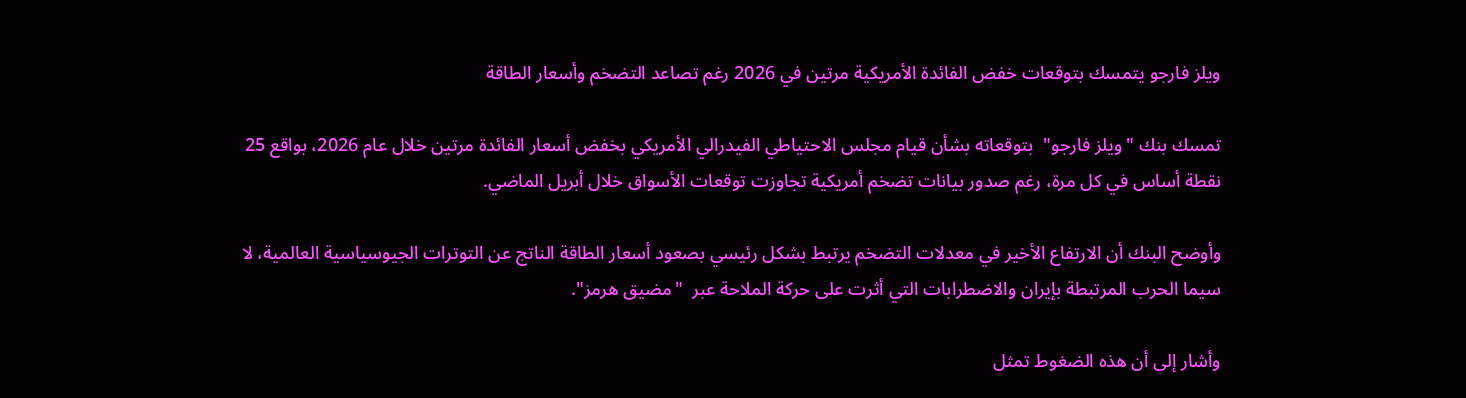ويلز فارجو يتمسك بتوقعات خفض الفائدة الأمريكية مرتين في 2026 رغم تصاعد التضخم وأسعار الطاقة

تمسك بنك "ويلز فارجو"  بتوقعاته بشأن قيام مجلس الاحتياطي الفيدرالي الأمريكي بخفض أسعار الفائدة مرتين خلال عام 2026، بواقع 25 نقطة أساس في كل مرة، رغم صدور بيانات تضخم أمريكية تجاوزت توقعات الأسواق خلال أبريل الماضي.

وأوضح البنك أن الارتفاع الأخير في معدلات التضخم يرتبط بشكل رئيسي بصعود أسعار الطاقة الناتج عن التوترات الجيوسياسية العالمية، لا سيما الحرب المرتبطة بإيران والاضطرابات التي أثرت على حركة الملاحة عبر  "مضيق هرمز".

وأشار إلى أن هذه الضغوط تمثل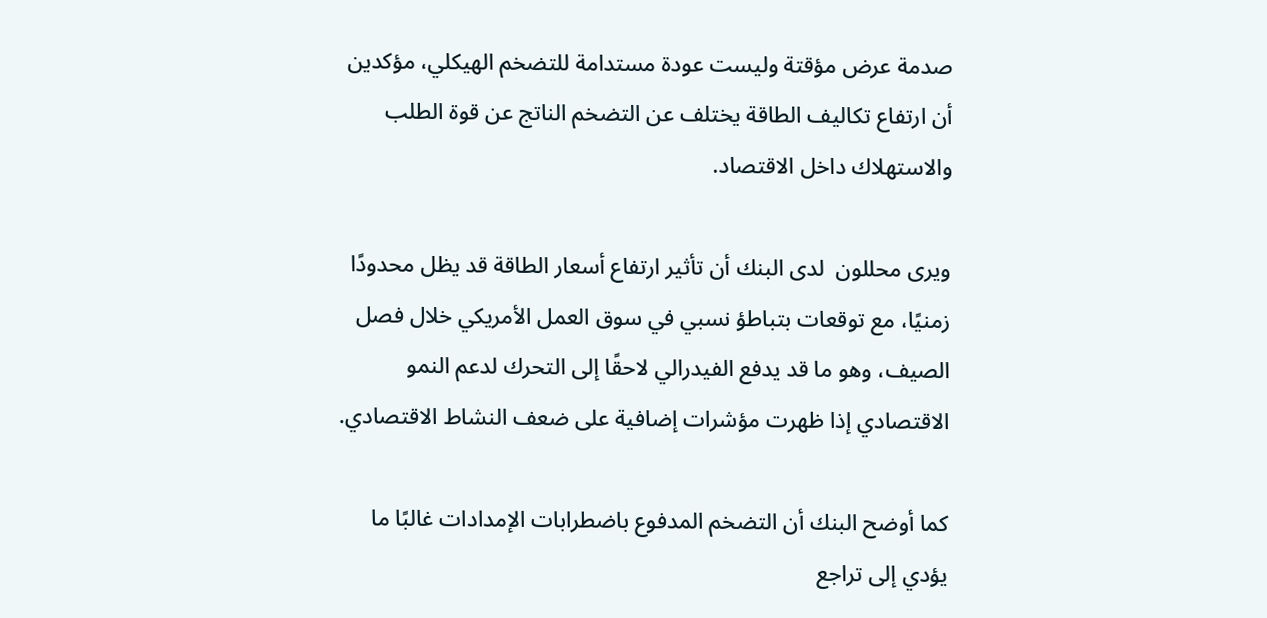صدمة عرض مؤقتة وليست عودة مستدامة للتضخم الهيكلي، مؤكدين أن ارتفاع تكاليف الطاقة يختلف عن التضخم الناتج عن قوة الطلب والاستهلاك داخل الاقتصاد.

ويرى محللون  لدى البنك أن تأثير ارتفاع أسعار الطاقة قد يظل محدودًا زمنيًا، مع توقعات بتباطؤ نسبي في سوق العمل الأمريكي خلال فصل الصيف، وهو ما قد يدفع الفيدرالي لاحقًا إلى التحرك لدعم النمو الاقتصادي إذا ظهرت مؤشرات إضافية على ضعف النشاط الاقتصادي.

كما أوضح البنك أن التضخم المدفوع باضطرابات الإمدادات غالبًا ما يؤدي إلى تراجع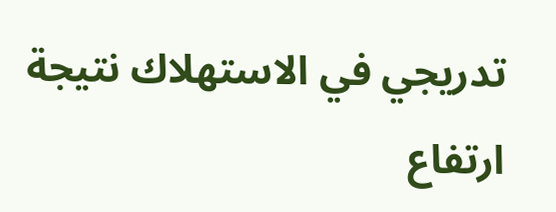تدريجي في الاستهلاك نتيجة ارتفاع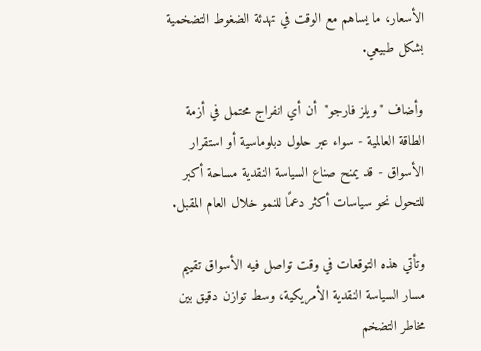الأسعار، ما يساهم مع الوقت في تهدئة الضغوط التضخمية بشكل طبيعي.

وأضاف "ويلز فارجو"  أن أي انفراج محتمل في أزمة الطاقة العالمية - سواء عبر حلول دبلوماسية أو استقرار الأسواق - قد يمنح صناع السياسة النقدية مساحة أكبر للتحول نحو سياسات أكثر دعمًا للنمو خلال العام المقبل.

وتأتي هذه التوقعات في وقت تواصل فيه الأسواق تقييم مسار السياسة النقدية الأمريكية، وسط توازن دقيق بين مخاطر التضخم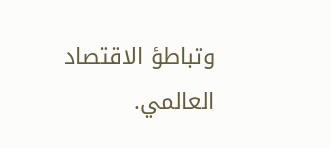وتباطؤ الاقتصاد العالمي.